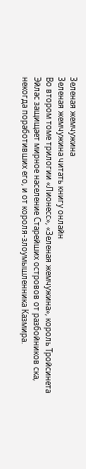Зеленая жемчужина
Зеленая жемчужина читать книгу онлайн
Во втором томе трилогии «Лионесс», «Зеленая жемчужина», король Тройсинета Эйлас защищает мирное население Старейших островов от разбойников ска, некогда поработивших его, и от короля-злоумышленника Казмира.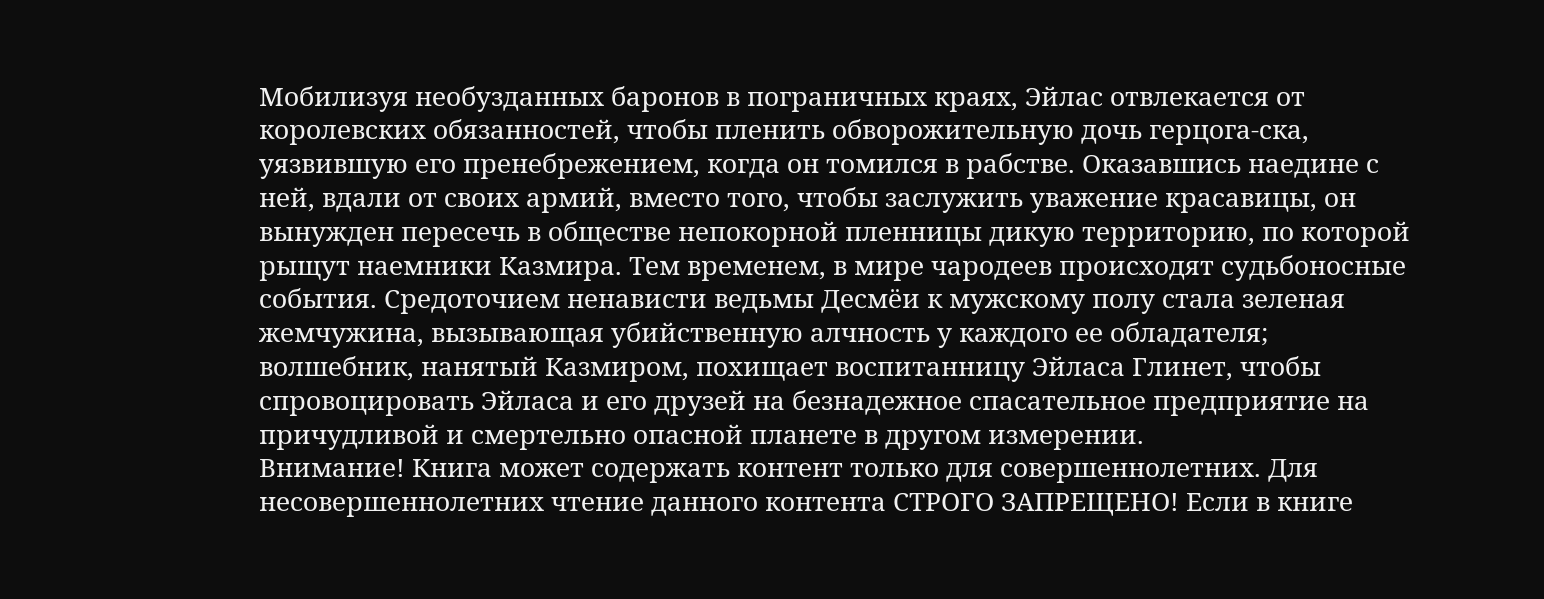Мобилизуя необузданных баронов в пограничных краях, Эйлас отвлекается от королевских обязанностей, чтобы пленить обворожительную дочь герцога-ска, уязвившую его пренебрежением, когда он томился в рабстве. Оказавшись наедине с ней, вдали от своих армий, вместо того, чтобы заслужить уважение красавицы, он вынужден пересечь в обществе непокорной пленницы дикую территорию, по которой рыщут наемники Казмира. Тем временем, в мире чародеев происходят судьбоносные события. Средоточием ненависти ведьмы Десмёи к мужскому полу стала зеленая жемчужина, вызывающая убийственную алчность у каждого ее обладателя; волшебник, нанятый Казмиром, похищает воспитанницу Эйласа Глинет, чтобы спровоцировать Эйласа и его друзей на безнадежное спасательное предприятие на причудливой и смертельно опасной планете в другом измерении.
Внимание! Книга может содержать контент только для совершеннолетних. Для несовершеннолетних чтение данного контента СТРОГО ЗАПРЕЩЕНО! Если в книге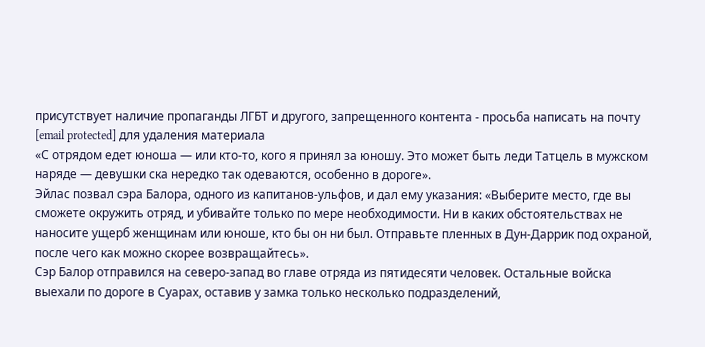присутствует наличие пропаганды ЛГБТ и другого, запрещенного контента - просьба написать на почту [email protected] для удаления материала
«С отрядом едет юноша — или кто-то, кого я принял за юношу. Это может быть леди Татцель в мужском наряде — девушки ска нередко так одеваются, особенно в дороге».
Эйлас позвал сэра Балора, одного из капитанов-ульфов, и дал ему указания: «Выберите место, где вы сможете окружить отряд, и убивайте только по мере необходимости. Ни в каких обстоятельствах не наносите ущерб женщинам или юноше, кто бы он ни был. Отправьте пленных в Дун-Даррик под охраной, после чего как можно скорее возвращайтесь».
Сэр Балор отправился на северо-запад во главе отряда из пятидесяти человек. Остальные войска выехали по дороге в Суарах, оставив у замка только несколько подразделений,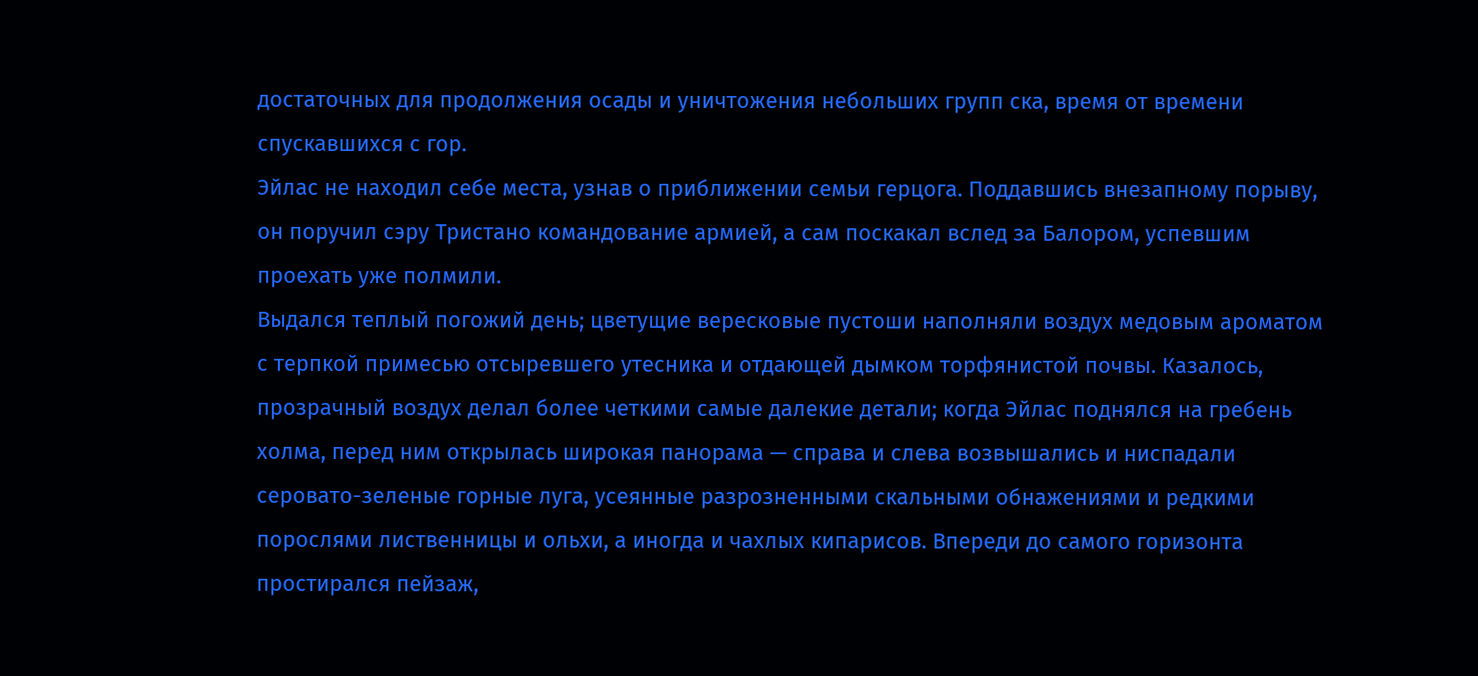достаточных для продолжения осады и уничтожения небольших групп ска, время от времени спускавшихся с гор.
Эйлас не находил себе места, узнав о приближении семьи герцога. Поддавшись внезапному порыву, он поручил сэру Тристано командование армией, а сам поскакал вслед за Балором, успевшим проехать уже полмили.
Выдался теплый погожий день; цветущие вересковые пустоши наполняли воздух медовым ароматом с терпкой примесью отсыревшего утесника и отдающей дымком торфянистой почвы. Казалось, прозрачный воздух делал более четкими самые далекие детали; когда Эйлас поднялся на гребень холма, перед ним открылась широкая панорама — справа и слева возвышались и ниспадали серовато-зеленые горные луга, усеянные разрозненными скальными обнажениями и редкими порослями лиственницы и ольхи, а иногда и чахлых кипарисов. Впереди до самого горизонта простирался пейзаж,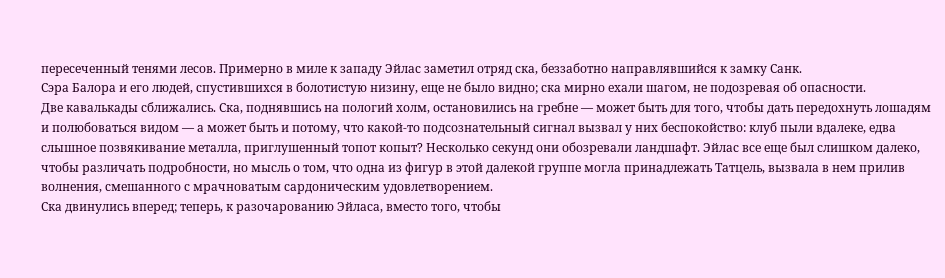пересеченный тенями лесов. Примерно в миле к западу Эйлас заметил отряд ска, беззаботно направлявшийся к замку Санк.
Сэра Балора и его людей, спустившихся в болотистую низину, еще не было видно; ска мирно ехали шагом, не подозревая об опасности.
Две кавалькады сближались. Ска, поднявшись на пологий холм, остановились на гребне — может быть для того, чтобы дать передохнуть лошадям и полюбоваться видом — а может быть и потому, что какой-то подсознательный сигнал вызвал у них беспокойство: клуб пыли вдалеке, едва слышное позвякивание металла, приглушенный топот копыт? Несколько секунд они обозревали ландшафт. Эйлас все еще был слишком далеко, чтобы различать подробности, но мысль о том, что одна из фигур в этой далекой группе могла принадлежать Татцель, вызвала в нем прилив волнения, смешанного с мрачноватым сардоническим удовлетворением.
Ска двинулись вперед; теперь, к разочарованию Эйласа, вместо того, чтобы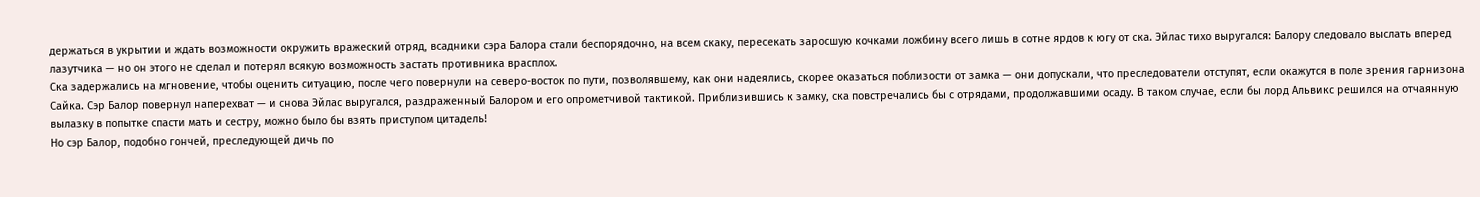держаться в укрытии и ждать возможности окружить вражеский отряд, всадники сэра Балора стали беспорядочно, на всем скаку, пересекать заросшую кочками ложбину всего лишь в сотне ярдов к югу от ска. Эйлас тихо выругался: Балору следовало выслать вперед лазутчика — но он этого не сделал и потерял всякую возможность застать противника врасплох.
Ска задержались на мгновение, чтобы оценить ситуацию, после чего повернули на северо-восток по пути, позволявшему, как они надеялись, скорее оказаться поблизости от замка — они допускали, что преследователи отступят, если окажутся в поле зрения гарнизона Сайка. Сэр Балор повернул наперехват — и снова Эйлас выругался, раздраженный Балором и его опрометчивой тактикой. Приблизившись к замку, ска повстречались бы с отрядами, продолжавшими осаду. В таком случае, если бы лорд Альвикс решился на отчаянную вылазку в попытке спасти мать и сестру, можно было бы взять приступом цитадель!
Но сэр Балор, подобно гончей, преследующей дичь по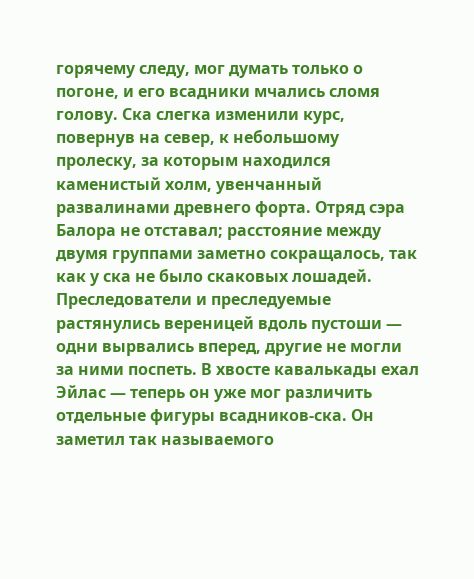горячему следу, мог думать только о погоне, и его всадники мчались сломя голову. Ска слегка изменили курс, повернув на север, к небольшому пролеску, за которым находился каменистый холм, увенчанный развалинами древнего форта. Отряд сэра Балора не отставал; расстояние между двумя группами заметно сокращалось, так как у ска не было скаковых лошадей. Преследователи и преследуемые растянулись вереницей вдоль пустоши — одни вырвались вперед, другие не могли за ними поспеть. В хвосте кавалькады ехал Эйлас — теперь он уже мог различить отдельные фигуры всадников-ска. Он заметил так называемого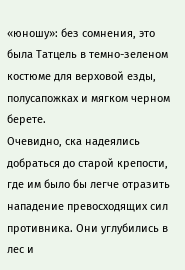«юношу»: без сомнения, это была Татцель в темно-зеленом костюме для верховой езды, полусапожках и мягком черном берете.
Очевидно, ска надеялись добраться до старой крепости, где им было бы легче отразить нападение превосходящих сил противника. Они углубились в лес и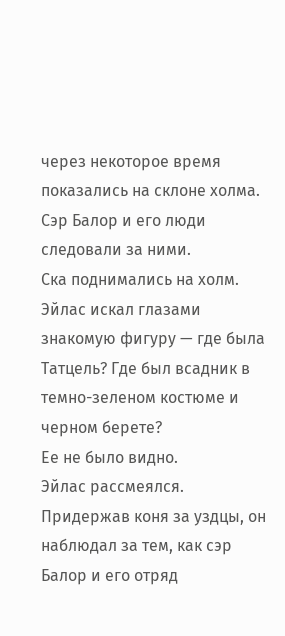через некоторое время показались на склоне холма. Сэр Балор и его люди следовали за ними.
Ска поднимались на холм. Эйлас искал глазами знакомую фигуру — где была Татцель? Где был всадник в темно-зеленом костюме и черном берете?
Ее не было видно.
Эйлас рассмеялся. Придержав коня за уздцы, он наблюдал за тем, как сэр Балор и его отряд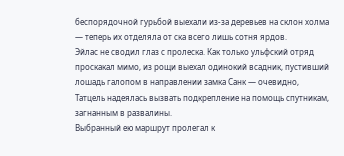беспорядочной гурьбой выехали из-за деревьев на склон холма — теперь их отделяла от ска всего лишь сотня ярдов.
Эйлас не сводил глаз с пролеска. Как только ульфский отряд проскакал мимо, из рощи выехал одинокий всадник, пустивший лошадь галопом в направлении замка Санк — очевидно, Татцель надеялась вызвать подкрепление на помощь спутникам, загнанным в развалины.
Выбранный ею маршрут пролегал к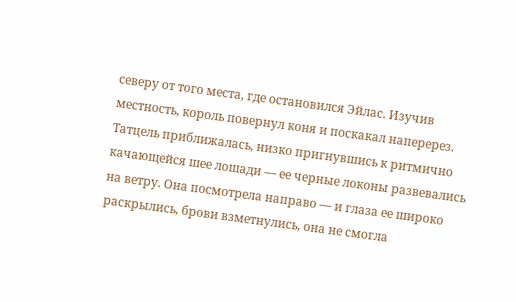северу от того места, где остановился Эйлас. Изучив местность, король повернул коня и поскакал наперерез.
Татцель приближалась, низко пригнувшись к ритмично качающейся шее лошади — ее черные локоны развевались на ветру. Она посмотрела направо — и глаза ее широко раскрылись, брови взметнулись, она не смогла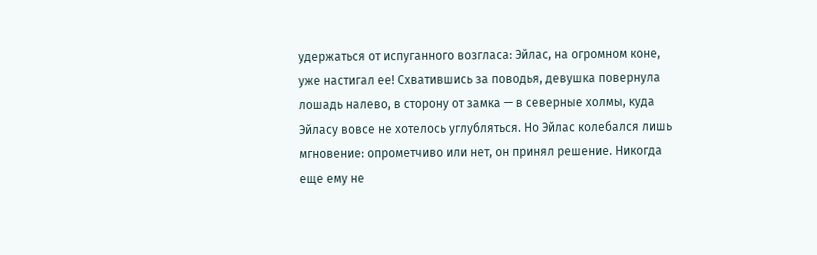удержаться от испуганного возгласа: Эйлас, на огромном коне, уже настигал ее! Схватившись за поводья, девушка повернула лошадь налево, в сторону от замка — в северные холмы, куда Эйласу вовсе не хотелось углубляться. Но Эйлас колебался лишь мгновение: опрометчиво или нет, он принял решение. Никогда еще ему не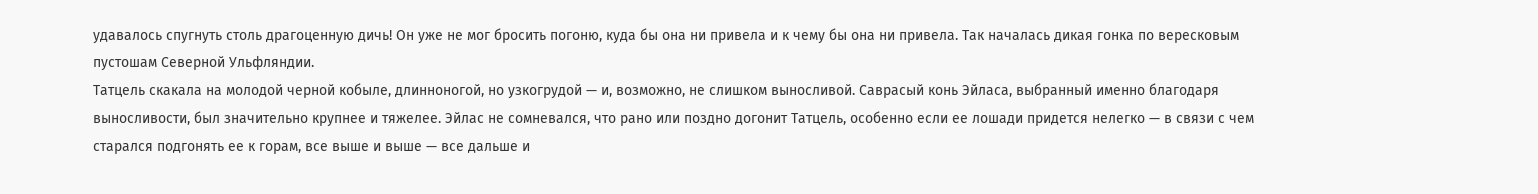удавалось спугнуть столь драгоценную дичь! Он уже не мог бросить погоню, куда бы она ни привела и к чему бы она ни привела. Так началась дикая гонка по вересковым пустошам Северной Ульфляндии.
Татцель скакала на молодой черной кобыле, длинноногой, но узкогрудой — и, возможно, не слишком выносливой. Саврасый конь Эйласа, выбранный именно благодаря выносливости, был значительно крупнее и тяжелее. Эйлас не сомневался, что рано или поздно догонит Татцель, особенно если ее лошади придется нелегко — в связи с чем старался подгонять ее к горам, все выше и выше — все дальше и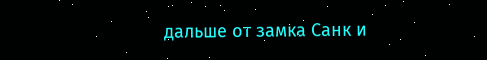дальше от замка Санк и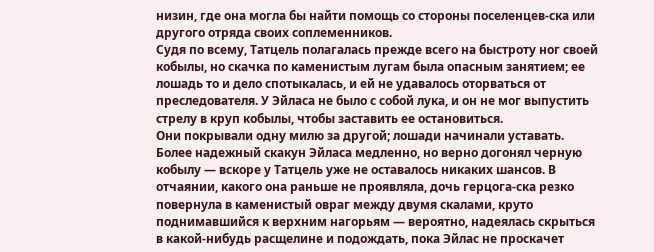низин, где она могла бы найти помощь со стороны поселенцев-ска или другого отряда своих соплеменников.
Судя по всему, Татцель полагалась прежде всего на быстроту ног своей кобылы, но скачка по каменистым лугам была опасным занятием; ее лошадь то и дело спотыкалась, и ей не удавалось оторваться от преследователя. У Эйласа не было с собой лука, и он не мог выпустить стрелу в круп кобылы, чтобы заставить ее остановиться.
Они покрывали одну милю за другой; лошади начинали уставать. Более надежный скакун Эйласа медленно, но верно догонял черную кобылу — вскоре у Татцель уже не оставалось никаких шансов. В отчаянии, какого она раньше не проявляла, дочь герцога-ска резко повернула в каменистый овраг между двумя скалами, круто поднимавшийся к верхним нагорьям — вероятно, надеялась скрыться в какой-нибудь расщелине и подождать, пока Эйлас не проскачет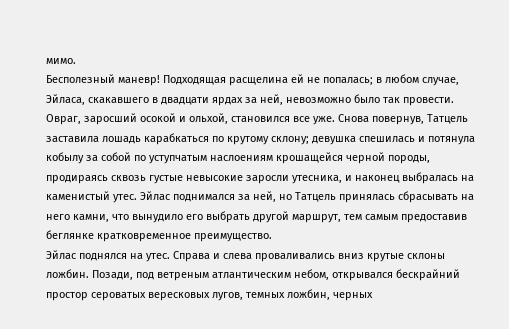мимо.
Бесполезный маневр! Подходящая расщелина ей не попалась; в любом случае, Эйласа, скакавшего в двадцати ярдах за ней, невозможно было так провести. Овраг, заросший осокой и ольхой, становился все уже. Снова повернув, Татцель заставила лошадь карабкаться по крутому склону; девушка спешилась и потянула кобылу за собой по уступчатым наслоениям крошащейся черной породы, продираясь сквозь густые невысокие заросли утесника, и наконец выбралась на каменистый утес. Эйлас поднимался за ней, но Татцель принялась сбрасывать на него камни, что вынудило его выбрать другой маршрут, тем самым предоставив беглянке кратковременное преимущество.
Эйлас поднялся на утес. Справа и слева проваливались вниз крутые склоны ложбин. Позади, под ветреным атлантическим небом, открывался бескрайний простор сероватых вересковых лугов, темных ложбин, черных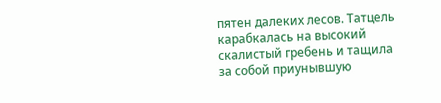пятен далеких лесов. Татцель карабкалась на высокий скалистый гребень и тащила за собой приунывшую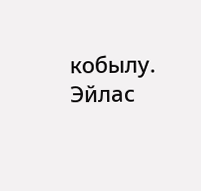кобылу. Эйлас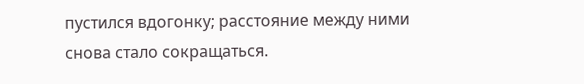пустился вдогонку; расстояние между ними снова стало сокращаться.